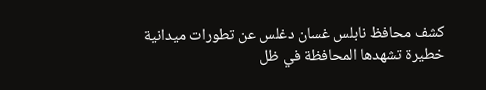كشف محافظ نابلس غسان دغلس عن تطورات ميدانية خطيرة تشهدها المحافظة في ظل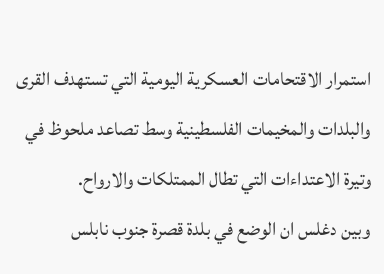استمرار الاقتحامات العسكرية اليومية التي تستهدف القرى والبلدات والمخيمات الفلسطينية وسط تصاعد ملحوظ في وتيرة الاعتداءات التي تطال الممتلكات والارواح.
وبين دغلس ان الوضع في بلدة قصرة جنوب نابلس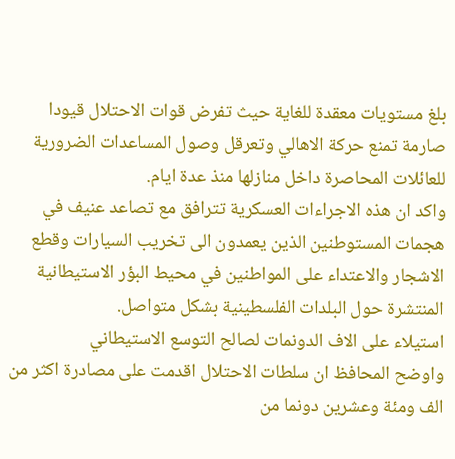بلغ مستويات معقدة للغاية حيث تفرض قوات الاحتلال قيودا صارمة تمنع حركة الاهالي وتعرقل وصول المساعدات الضرورية للعائلات المحاصرة داخل منازلها منذ عدة ايام.
واكد ان هذه الاجراءات العسكرية تترافق مع تصاعد عنيف في هجمات المستوطنين الذين يعمدون الى تخريب السيارات وقطع الاشجار والاعتداء على المواطنين في محيط البؤر الاستيطانية المنتشرة حول البلدات الفلسطينية بشكل متواصل.
استيلاء على الاف الدونمات لصالح التوسع الاستيطاني
واوضح المحافظ ان سلطات الاحتلال اقدمت على مصادرة اكثر من الف ومئة وعشرين دونما من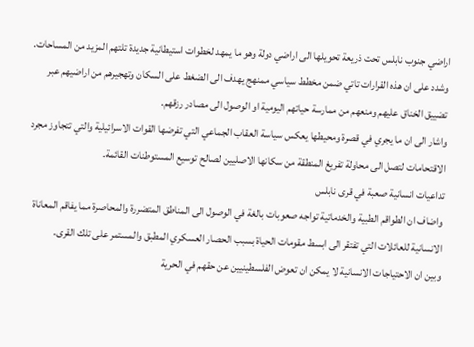اراضي جنوب نابلس تحت ذريعة تحويلها الى اراضي دولة وهو ما يمهد لخطوات استيطانية جديدة تلتهم المزيد من المساحات.
وشدد على ان هذه القرارات تاتي ضمن مخطط سياسي ممنهج يهدف الى الضغط على السكان وتهجيرهم من اراضيهم عبر تضييق الخناق عليهم ومنعهم من ممارسة حياتهم اليومية او الوصول الى مصادر رزقهم.
واشار الى ان ما يجري في قصرة ومحيطها يعكس سياسة العقاب الجماعي التي تفرضها القوات الاسرائيلية والتي تتجاوز مجرد الاقتحامات لتصل الى محاولة تفريغ المنطقة من سكانها الاصليين لصالح توسيع المستوطنات القائمة.
تداعيات انسانية صعبة في قرى نابلس
واضاف ان الطواقم الطبية والخدماتية تواجه صعوبات بالغة في الوصول الى المناطق المتضررة والمحاصرة مما يفاقم المعاناة الانسانية للعائلات التي تفتقر الى ابسط مقومات الحياة بسبب الحصار العسكري المطبق والمستمر على تلك القرى.
وبين ان الاحتياجات الانسانية لا يمكن ان تعوض الفلسطينيين عن حقهم في الحرية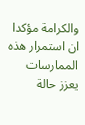والكرامة مؤكدا ان استمرار هذه الممارسات يعزز حالة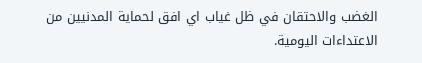الغضب والاحتقان في ظل غياب اي افق لحماية المدنيين من الاعتداءات اليومية.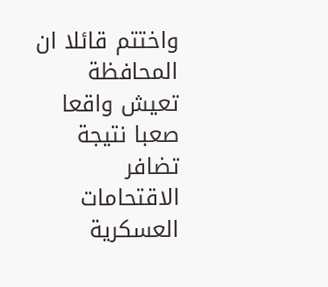واختتم قائلا ان المحافظة تعيش واقعا صعبا نتيجة تضافر الاقتحامات العسكرية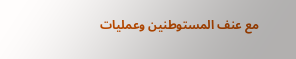مع عنف المستوطنين وعمليات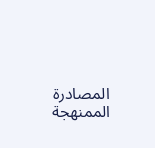المصادرة الممنهجة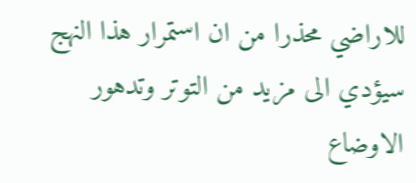للاراضي محذرا من ان استمرار هذا النهج سيؤدي الى مزيد من التوتر وتدهور الاوضاع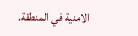الامنية في المنطقة.